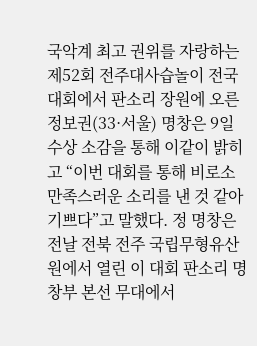국악계 최고 권위를 자랑하는 제52회 전주대사습놀이 전국대회에서 판소리 장원에 오른 정보권(33·서울) 명창은 9일 수상 소감을 통해 이같이 밝히고 “이번 대회를 통해 비로소 만족스러운 소리를 낸 것 같아 기쁘다”고 말했다. 정 명창은 전날 전북 전주 국립무형유산원에서 열린 이 대회 판소리 명창부 본선 무대에서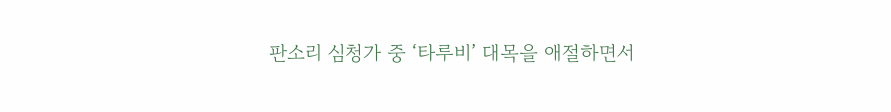판소리 심청가 중 ‘타루비’ 대목을 애절하면서